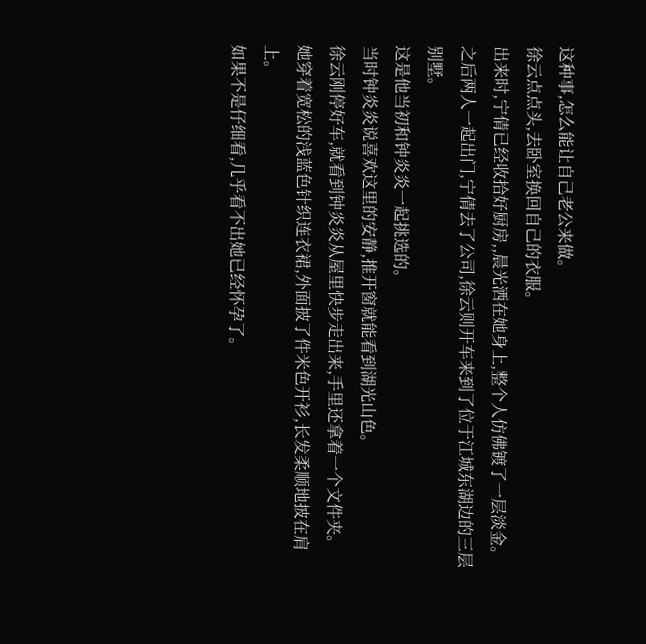这种事,怎么能让自己老公来做。
徐云点点头,去卧室换回自己的衣服。
出来时,宁倩已经收拾好厨房,,晨光洒在她身上,整个人仿佛镀了一层淡金。
之后两人一起出门,宁倩去了公司,徐云则开车来到了位于江城东湖边的三层别墅。
这是他当初和钟炎炎一起挑选的。
当时钟炎炎说喜欢这里的安静,推开窗就能看到湖光山色。
徐云刚停好车,就看到钟炎炎从屋里快步走出来,手里还拿着一个文件夹。
她穿着宽松的浅蓝色针织连衣裙,外面披了件米色开衫,长发柔顺地披在肩上。
如果不是仔细看,几乎看不出她已经怀孕了。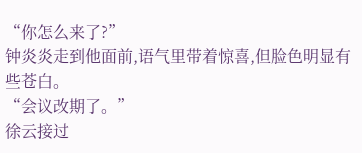“你怎么来了?”
钟炎炎走到他面前,语气里带着惊喜,但脸色明显有些苍白。
“会议改期了。”
徐云接过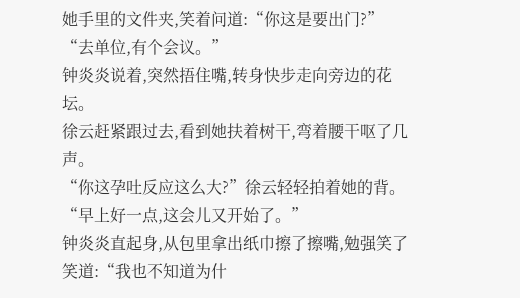她手里的文件夹,笑着问道:“你这是要出门?”
“去单位,有个会议。”
钟炎炎说着,突然捂住嘴,转身快步走向旁边的花坛。
徐云赶紧跟过去,看到她扶着树干,弯着腰干呕了几声。
“你这孕吐反应这么大?”徐云轻轻拍着她的背。
“早上好一点,这会儿又开始了。”
钟炎炎直起身,从包里拿出纸巾擦了擦嘴,勉强笑了笑道:“我也不知道为什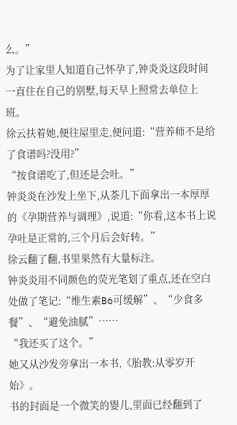么。”
为了让家里人知道自己怀孕了,钟炎炎这段时间一直住在自己的别墅,每天早上照常去单位上班。
徐云扶着她,便往屋里走,便问道:“营养师不是给了食谱吗?没用?”
“按食谱吃了,但还是会吐。”
钟炎炎在沙发上坐下,从茶几下面拿出一本厚厚的《孕期营养与调理》,说道:“你看,这本书上说孕吐是正常的,三个月后会好转。”
徐云翻了翻,书里果然有大量标注。
钟炎炎用不同颜色的荧光笔划了重点,还在空白处做了笔记:“维生素B6可缓解”、“少食多餐”、“避免油腻”……
“我还买了这个。”
她又从沙发旁拿出一本书,《胎教:从零岁开始》。
书的封面是一个微笑的婴儿,里面已经翻到了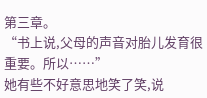第三章。
“书上说,父母的声音对胎儿发育很重要。所以……”
她有些不好意思地笑了笑,说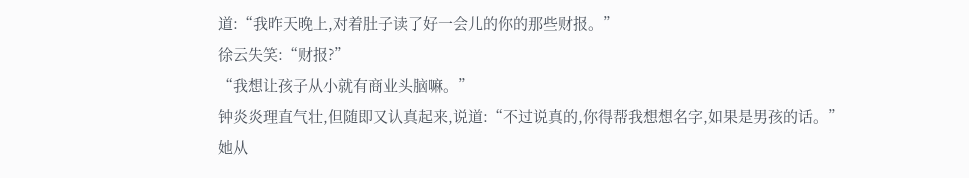道:“我昨天晚上,对着肚子读了好一会儿的你的那些财报。”
徐云失笑:“财报?”
“我想让孩子从小就有商业头脑嘛。”
钟炎炎理直气壮,但随即又认真起来,说道:“不过说真的,你得帮我想想名字,如果是男孩的话。”
她从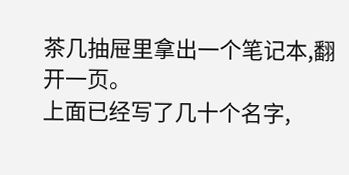茶几抽屉里拿出一个笔记本,翻开一页。
上面已经写了几十个名字,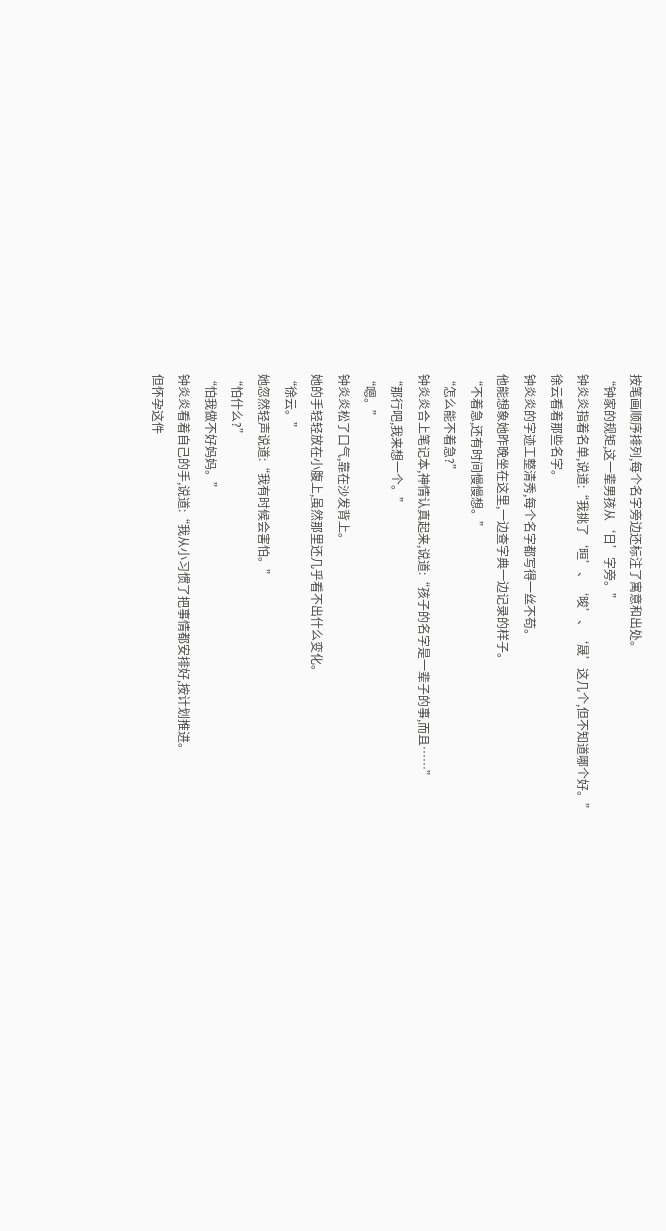按笔画顺序排列,每个名字旁边还标注了寓意和出处。
“钟家的规矩,这一辈男孩从‘日’字旁。”
钟炎炎指着名单,说道:“我挑了‘晅’、‘晙’、‘晟’这几个,但不知道哪个好。”
徐云看着那些名字。
钟炎炎的字迹工整清秀,每个名字都写得一丝不苟。
他能想象她昨晚坐在这里,一边查字典一边记录的样子。
“不着急,还有时间慢慢想。”
“怎么能不着急?”
钟炎炎合上笔记本,神情认真起来,说道:“孩子的名字是一辈子的事,而且……”
“那行吧,我来想一个。”
“嗯。”
钟炎炎松了口气,靠在沙发背上。
她的手轻轻放在小腹上,虽然那里还几乎看不出什么变化。
“徐云。”
她忽然轻声说道:“我有时候会害怕。”
“怕什么?”
“怕我做不好妈妈。”
钟炎炎看着自己的手,说道:“我从小习惯了把事情都安排好,按计划推进。
但怀孕这件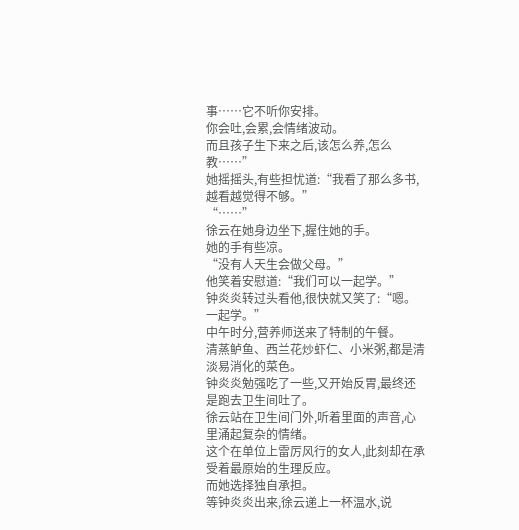事……它不听你安排。
你会吐,会累,会情绪波动。
而且孩子生下来之后,该怎么养,怎么教……”
她摇摇头,有些担忧道:“我看了那么多书,越看越觉得不够。”
“……”
徐云在她身边坐下,握住她的手。
她的手有些凉。
“没有人天生会做父母。”
他笑着安慰道:“我们可以一起学。”
钟炎炎转过头看他,很快就又笑了:“嗯。一起学。”
中午时分,营养师送来了特制的午餐。
清蒸鲈鱼、西兰花炒虾仁、小米粥,都是清淡易消化的菜色。
钟炎炎勉强吃了一些,又开始反胃,最终还是跑去卫生间吐了。
徐云站在卫生间门外,听着里面的声音,心里涌起复杂的情绪。
这个在单位上雷厉风行的女人,此刻却在承受着最原始的生理反应。
而她选择独自承担。
等钟炎炎出来,徐云递上一杯温水,说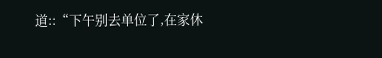道::“下午别去单位了,在家休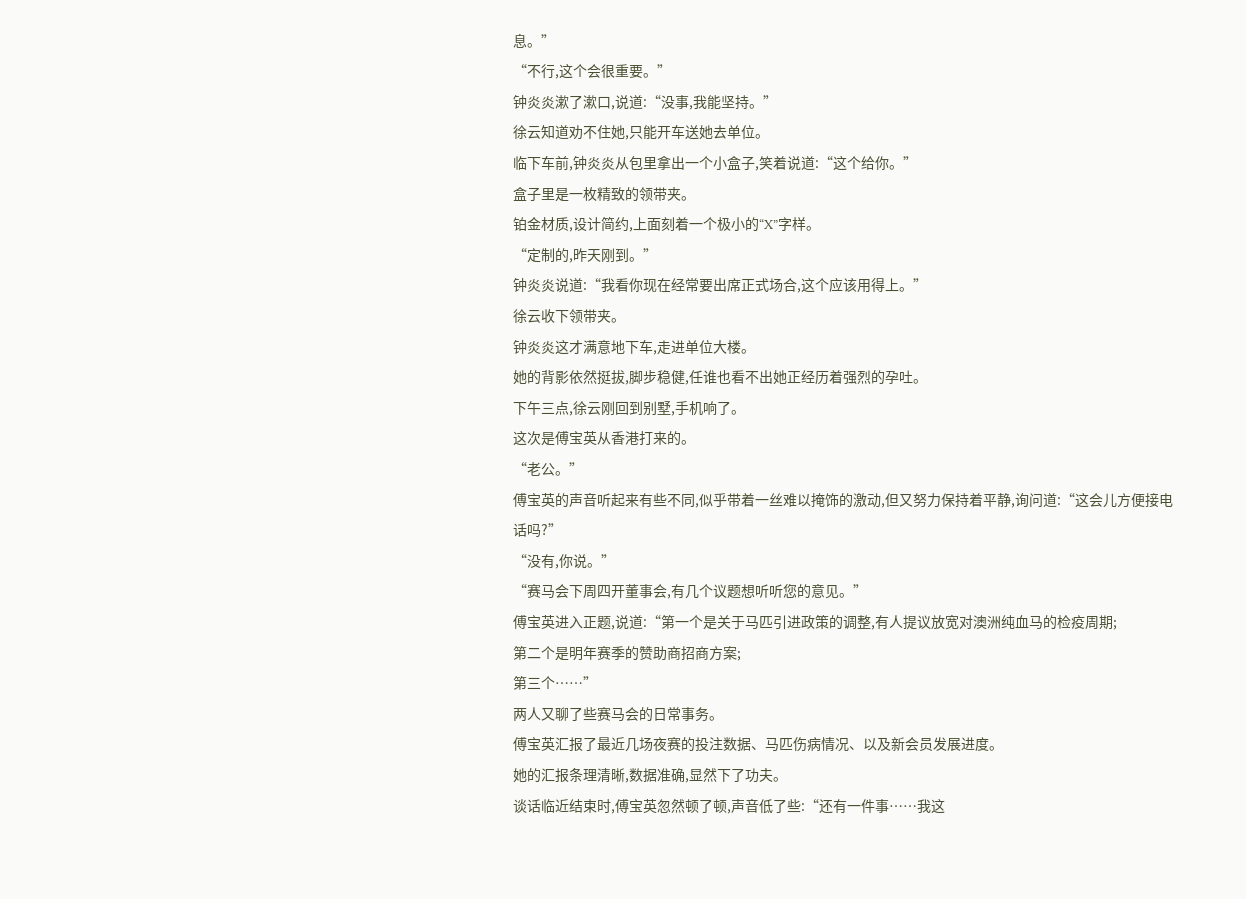息。”
“不行,这个会很重要。”
钟炎炎漱了漱口,说道:“没事,我能坚持。”
徐云知道劝不住她,只能开车送她去单位。
临下车前,钟炎炎从包里拿出一个小盒子,笑着说道:“这个给你。”
盒子里是一枚精致的领带夹。
铂金材质,设计简约,上面刻着一个极小的“X”字样。
“定制的,昨天刚到。”
钟炎炎说道:“我看你现在经常要出席正式场合,这个应该用得上。”
徐云收下领带夹。
钟炎炎这才满意地下车,走进单位大楼。
她的背影依然挺拔,脚步稳健,任谁也看不出她正经历着强烈的孕吐。
下午三点,徐云刚回到别墅,手机响了。
这次是傅宝英从香港打来的。
“老公。”
傅宝英的声音听起来有些不同,似乎带着一丝难以掩饰的激动,但又努力保持着平静,询问道:“这会儿方便接电话吗?”
“没有,你说。”
“赛马会下周四开董事会,有几个议题想听听您的意见。”
傅宝英进入正题,说道:“第一个是关于马匹引进政策的调整,有人提议放宽对澳洲纯血马的检疫周期;
第二个是明年赛季的赞助商招商方案;
第三个……”
两人又聊了些赛马会的日常事务。
傅宝英汇报了最近几场夜赛的投注数据、马匹伤病情况、以及新会员发展进度。
她的汇报条理清晰,数据准确,显然下了功夫。
谈话临近结束时,傅宝英忽然顿了顿,声音低了些:“还有一件事……我这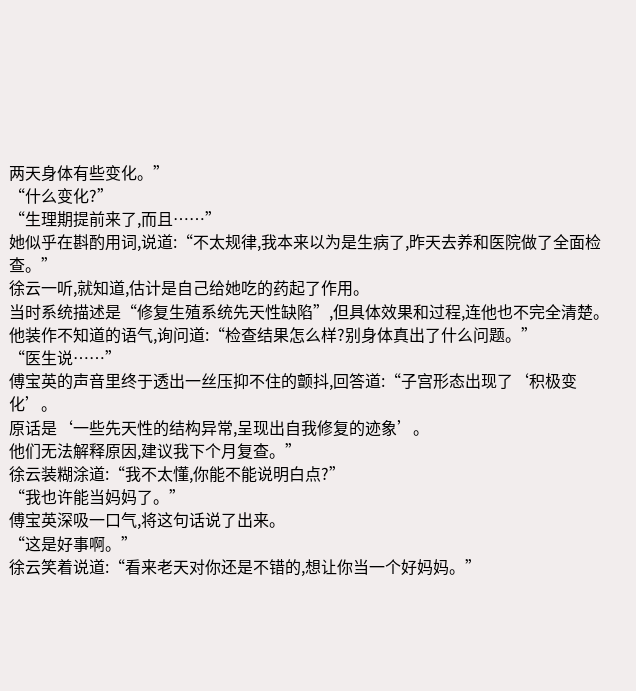两天身体有些变化。”
“什么变化?”
“生理期提前来了,而且……”
她似乎在斟酌用词,说道:“不太规律,我本来以为是生病了,昨天去养和医院做了全面检查。”
徐云一听,就知道,估计是自己给她吃的药起了作用。
当时系统描述是“修复生殖系统先天性缺陷”,但具体效果和过程,连他也不完全清楚。
他装作不知道的语气,询问道:“检查结果怎么样?别身体真出了什么问题。”
“医生说……”
傅宝英的声音里终于透出一丝压抑不住的颤抖,回答道:“子宫形态出现了‘积极变化’。
原话是‘一些先天性的结构异常,呈现出自我修复的迹象’。
他们无法解释原因,建议我下个月复查。”
徐云装糊涂道:“我不太懂,你能不能说明白点?”
“我也许能当妈妈了。”
傅宝英深吸一口气,将这句话说了出来。
“这是好事啊。”
徐云笑着说道:“看来老天对你还是不错的,想让你当一个好妈妈。”